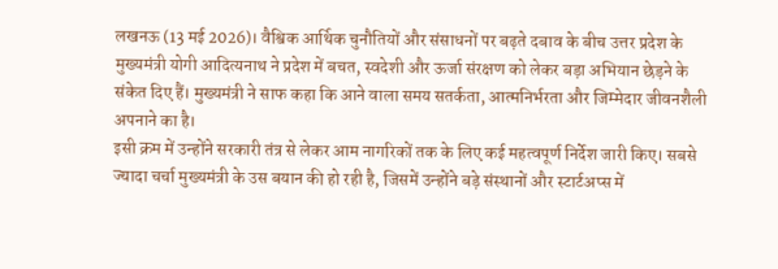लखनऊ (13 मई 2026)। वैश्विक आर्थिक चुनौतियों और संसाधनों पर बढ़ते दबाव के बीच उत्तर प्रदेश के मुख्यमंत्री योगी आदित्यनाथ ने प्रदेश में बचत, स्वदेशी और ऊर्जा संरक्षण को लेकर बड़ा अभियान छेड़ने के संकेत दिए हैं। मुख्यमंत्री ने साफ कहा कि आने वाला समय सतर्कता, आत्मनिर्भरता और जिम्मेदार जीवनशैली अपनाने का है।
इसी क्रम में उन्होंने सरकारी तंत्र से लेकर आम नागरिकों तक के लिए कई महत्वपूर्ण निर्देश जारी किए। सबसे ज्यादा चर्चा मुख्यमंत्री के उस बयान की हो रही है, जिसमें उन्होंने बड़े संस्थानों और स्टार्टअप्स में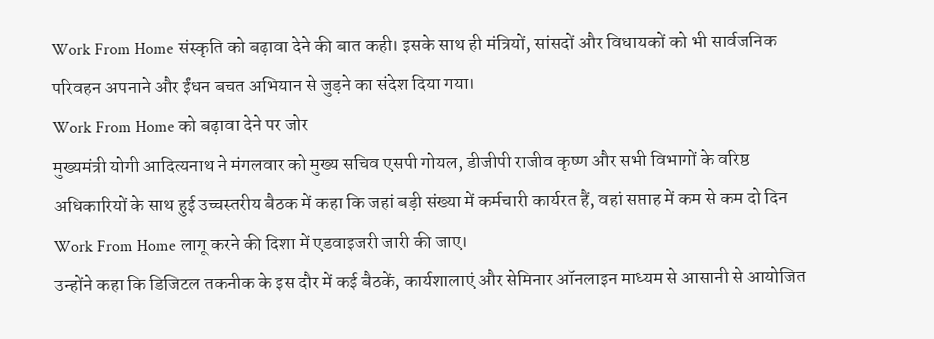Work From Home संस्कृति को बढ़ावा देने की बात कही। इसके साथ ही मंत्रियों, सांसदों और विधायकों को भी सार्वजनिक परिवहन अपनाने और ईंधन बचत अभियान से जुड़ने का संदेश दिया गया।
Work From Home को बढ़ावा देने पर जोर
मुख्यमंत्री योगी आदित्यनाथ ने मंगलवार को मुख्य सचिव एसपी गोयल, डीजीपी राजीव कृष्ण और सभी विभागों के वरिष्ठ अधिकारियों के साथ हुई उच्चस्तरीय बैठक में कहा कि जहां बड़ी संख्या में कर्मचारी कार्यरत हैं, वहां सप्ताह में कम से कम दो दिन Work From Home लागू करने की दिशा में एडवाइजरी जारी की जाए।
उन्होंने कहा कि डिजिटल तकनीक के इस दौर में कई बैठकें, कार्यशालाएं और सेमिनार ऑनलाइन माध्यम से आसानी से आयोजित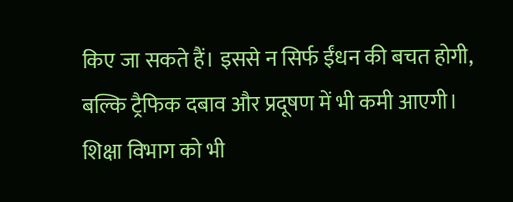किए जा सकते हैं। इससे न सिर्फ ईंधन की बचत होगी, बल्कि ट्रैफिक दबाव और प्रदूषण में भी कमी आएगी।
शिक्षा विभाग को भी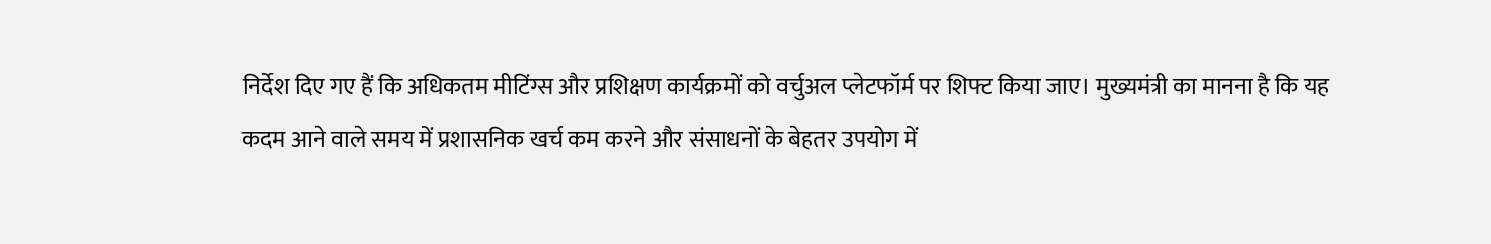निर्देश दिए गए हैं कि अधिकतम मीटिंग्स और प्रशिक्षण कार्यक्रमों को वर्चुअल प्लेटफॉर्म पर शिफ्ट किया जाए। मुख्यमंत्री का मानना है कि यह कदम आने वाले समय में प्रशासनिक खर्च कम करने और संसाधनों के बेहतर उपयोग में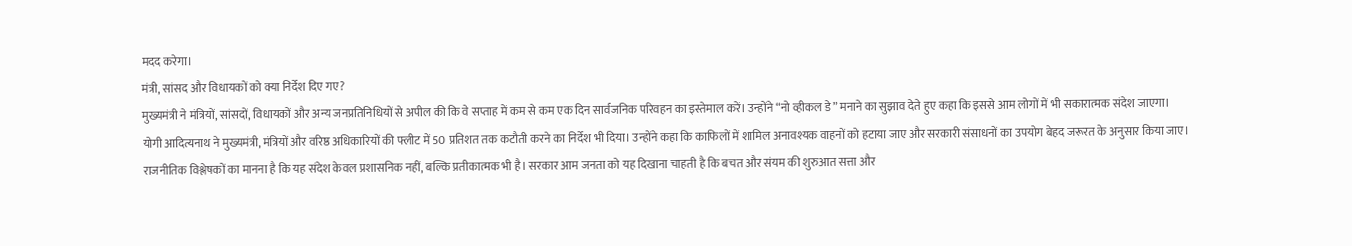मदद करेगा।
मंत्री, सांसद और विधायकों को क्या निर्देश दिए गए?
मुख्यमंत्री ने मंत्रियों, सांसदों, विधायकों और अन्य जनप्रतिनिधियों से अपील की कि वे सप्ताह में कम से कम एक दिन सार्वजनिक परिवहन का इस्तेमाल करें। उन्होंने “नो व्हीकल डे” मनाने का सुझाव देते हुए कहा कि इससे आम लोगों में भी सकारात्मक संदेश जाएगा।
योगी आदित्यनाथ ने मुख्यमंत्री, मंत्रियों और वरिष्ठ अधिकारियों की फ्लीट में 50 प्रतिशत तक कटौती करने का निर्देश भी दिया। उन्होंने कहा कि काफिलों में शामिल अनावश्यक वाहनों को हटाया जाए और सरकारी संसाधनों का उपयोग बेहद जरूरत के अनुसार किया जाए।
राजनीतिक विश्लेषकों का मानना है कि यह संदेश केवल प्रशासनिक नहीं, बल्कि प्रतीकात्मक भी है। सरकार आम जनता को यह दिखाना चाहती है कि बचत और संयम की शुरुआत सत्ता और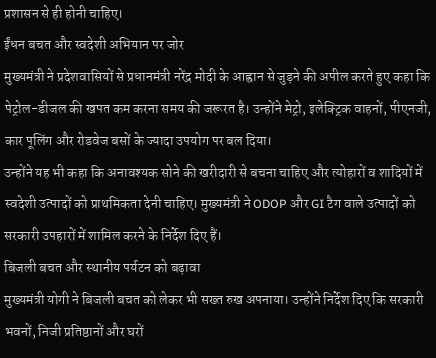प्रशासन से ही होनी चाहिए।
ईंधन बचत और स्वदेशी अभियान पर जोर
मुख्यमंत्री ने प्रदेशवासियों से प्रधानमंत्री नरेंद्र मोदी के आह्वान से जुड़ने की अपील करते हुए कहा कि पेट्रोल-डीजल की खपत कम करना समय की जरूरत है। उन्होंने मेट्रो, इलेक्ट्रिक वाहनों, पीएनजी, कार पूलिंग और रोडवेज बसों के ज्यादा उपयोग पर बल दिया।
उन्होंने यह भी कहा कि अनावश्यक सोने की खरीदारी से बचना चाहिए और त्योहारों व शादियों में स्वदेशी उत्पादों को प्राथमिकता देनी चाहिए। मुख्यमंत्री ने ODOP और GI टैग वाले उत्पादों को सरकारी उपहारों में शामिल करने के निर्देश दिए हैं।
बिजली बचत और स्थानीय पर्यटन को बढ़ावा
मुख्यमंत्री योगी ने बिजली बचत को लेकर भी सख्त रुख अपनाया। उन्होंने निर्देश दिए कि सरकारी भवनों, निजी प्रतिष्ठानों और घरों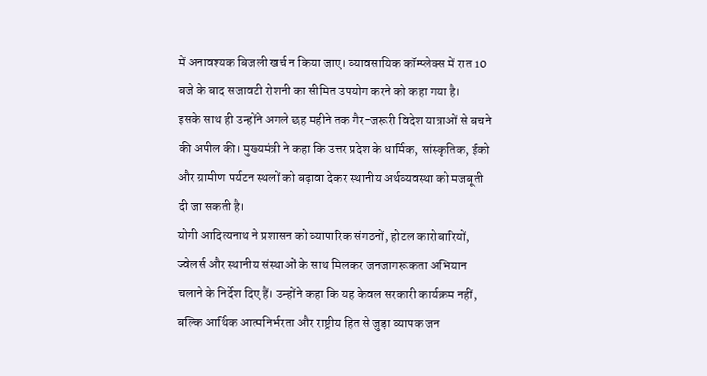में अनावश्यक बिजली खर्च न किया जाए। व्यावसायिक कॉम्प्लेक्स में रात 10 बजे के बाद सजावटी रोशनी का सीमित उपयोग करने को कहा गया है।
इसके साथ ही उन्होंने अगले छह महीने तक गैर-जरूरी विदेश यात्राओं से बचने की अपील की। मुख्यमंत्री ने कहा कि उत्तर प्रदेश के धार्मिक, सांस्कृतिक, ईको और ग्रामीण पर्यटन स्थलों को बढ़ावा देकर स्थानीय अर्थव्यवस्था को मजबूती दी जा सकती है।
योगी आदित्यनाथ ने प्रशासन को व्यापारिक संगठनों, होटल कारोबारियों, ज्वेलर्स और स्थानीय संस्थाओं के साथ मिलकर जनजागरूकता अभियान चलाने के निर्देश दिए हैं। उन्होंने कहा कि यह केवल सरकारी कार्यक्रम नहीं, बल्कि आर्थिक आत्मनिर्भरता और राष्ट्रीय हित से जुड़ा व्यापक जन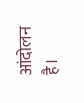आंदोलन है।